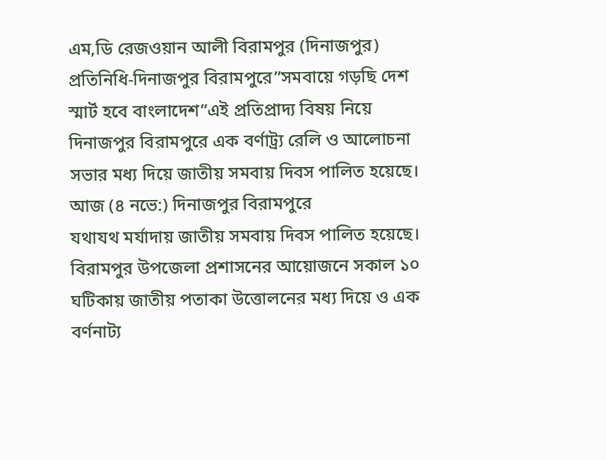এম,ডি রেজওয়ান আলী বিরামপুর (দিনাজপুর) প্রতিনিধি-দিনাজপুর বিরামপুরে”সমবায়ে গড়ছি দেশ স্মার্ট হবে বাংলাদেশ”এই প্রতিপ্রাদ্য বিষয় নিয়ে দিনাজপুর বিরামপুরে এক বর্ণাট্র্য রেলি ও আলোচনা সভার মধ্য দিয়ে জাতীয় সমবায় দিবস পালিত হয়েছে। আজ (৪ নভে:) দিনাজপুর বিরামপুরে
যথাযথ মর্যাদায় জাতীয় সমবায় দিবস পালিত হয়েছে। বিরামপুর উপজেলা প্রশাসনের আয়োজনে সকাল ১০ ঘটিকায় জাতীয় পতাকা উত্তোলনের মধ্য দিয়ে ও এক বর্ণনাট্য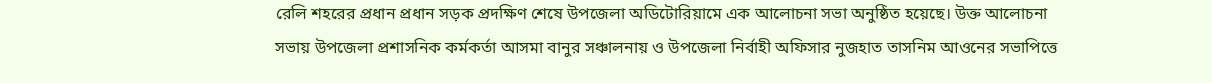রেলি শহরের প্রধান প্রধান সড়ক প্রদক্ষিণ শেষে উপজেলা অডিটোরিয়ামে এক আলোচনা সভা অনুষ্ঠিত হয়েছে। উক্ত আলোচনা সভায় উপজেলা প্রশাসনিক কর্মকর্তা আসমা বানুর সঞ্চালনায় ও উপজেলা নির্বাহী অফিসার নুজহাত তাসনিম আওনের সভাপিত্তে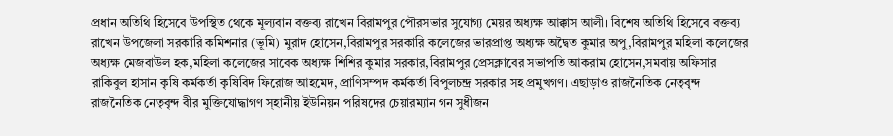প্রধান অতিথি হিসেবে উপস্থিত থেকে মূল্যবান বক্তব্য রাখেন বিরামপুর পৌরসভার সুযোগ্য মেয়র অধ্যক্ষ আক্কাস আলী। বিশেষ অতিথি হিসেবে বক্তব্য রাখেন উপজেলা সরকারি কমিশনার (ভূমি) মুরাদ হোসেন,বিরামপুর সরকারি কলেজের ভারপ্রাপ্ত অধ্যক্ষ অদ্বৈত কুমার অপু,বিরামপুর মহিলা কলেজের অধ্যক্ষ মেজবাউল হক,মহিলা কলেজের সাবেক অধ্যক্ষ শিশির কুমার সরকার,বিরামপুর প্রেসক্লাবের সভাপতি আকরাম হোসেন,সমবায় অফিসার রাকিবুল হাসান কৃষি কর্মকর্তা কৃষিবিদ ফিরোজ আহমেদ, প্রাণিসম্পদ কর্মকর্তা বিপুলচন্দ্র সরকার সহ প্রমুখগণ। এছাড়াও রাজনৈতিক নেতৃবৃন্দ রাজনৈতিক নেতৃবৃন্দ বীর মুক্তিযোদ্ধাগণ স্হানীয় ইউনিয়ন পরিষদের চেয়ারম্যান গন সুধীজন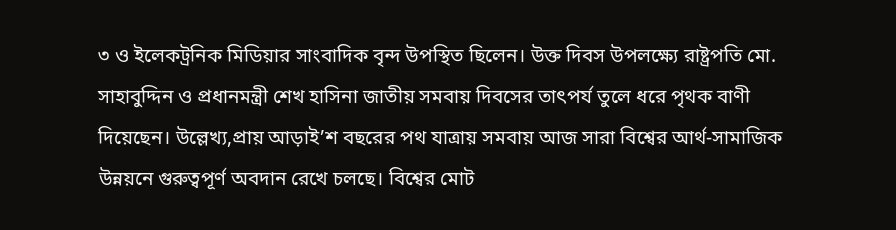৩ ও ইলেকট্রনিক মিডিয়ার সাংবাদিক বৃন্দ উপস্থিত ছিলেন। উক্ত দিবস উপলক্ষ্যে রাষ্ট্রপতি মো. সাহাবুদ্দিন ও প্রধানমন্ত্রী শেখ হাসিনা জাতীয় সমবায় দিবসের তাৎপর্য তুলে ধরে পৃথক বাণী দিয়েছেন। উল্লেখ্য,প্রায় আড়াই’শ বছরের পথ যাত্রায় সমবায় আজ সারা বিশ্বের আর্থ-সামাজিক উন্নয়নে গুরুত্বপূর্ণ অবদান রেখে চলছে। বিশ্বের মোট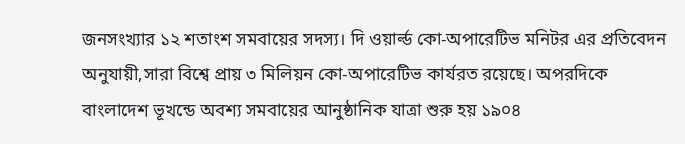জনসংখ্যার ১২ শতাংশ সমবায়ের সদস্য। দি ওয়ার্ল্ড কো-অপারেটিভ মনিটর এর প্রতিবেদন অনুযায়ী,সারা বিশ্বে প্রায় ৩ মিলিয়ন কো-অপারেটিভ কার্যরত রয়েছে। অপরদিকে বাংলাদেশ ভূখন্ডে অবশ্য সমবায়ের আনুষ্ঠানিক যাত্রা শুরু হয় ১৯০৪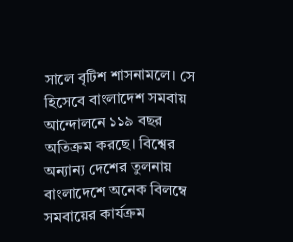সালে বৃটিশ শাসনামলে। সে হিসেবে বাংলাদেশ সমবায় আন্দোলনে ১১৯ বছর অতিক্রম করছে। বিশ্বের অন্যান্য দেশের তুলনায় বাংলাদেশে অনেক বিলম্বে সমবায়ের কার্যক্রম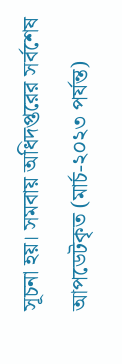সূচনা হয়। সমবায় অধিদপ্তরের সর্বশেষ আপডেটকৃত (মার্চ-২০২৩ পর্যন্ত)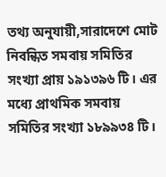তথ্য অনুযায়ী,সারাদেশে মোট নিবন্ধিত সমবায় সমিতির সংখ্যা প্রায় ১৯১৩৯৬ টি। এর মধ্যে প্রাথমিক সমবায় সমিতির সংখ্যা ১৮৯৯৩৪ টি।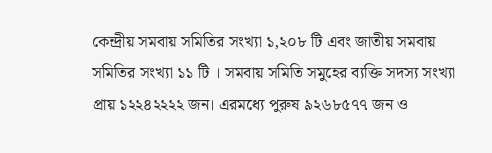কেন্দ্রীয় সমবায় সমিতির সংখ্যা ১,২০৮ টি এবং জাতীয় সমবায় সমিতির সংখ্যা ১১ টি । সমবায় সমিতি সমুহের ব্যক্তি সদস্য সংখ্যা প্রায় ১২২৪২২২২ জন। এরমধ্যে পুরুষ ৯২৬৮৫৭৭ জন ও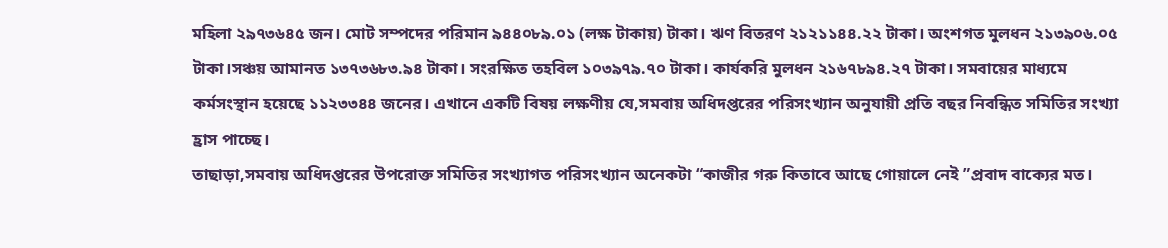মহিলা ২৯৭৩৬৪৫ জন। মোট সম্পদের পরিমান ৯৪৪০৮৯.০১ (লক্ষ টাকায়) টাকা। ঋণ বিতরণ ২১২১১৪৪.২২ টাকা। অংশগত মুলধন ২১৩৯০৬.০৫ টাকা।সঞ্চয় আমানত ১৩৭৩৬৮৩.৯৪ টাকা। সংরক্ষিত তহবিল ১০৩৯৭৯.৭০ টাকা। কার্যকরি মুলধন ২১৬৭৮৯৪.২৭ টাকা। সমবায়ের মাধ্যমে কর্মসংস্থান হয়েছে ১১২৩৩৪৪ জনের। এখানে একটি বিষয় লক্ষণীয় যে,সমবায় অধিদপ্তরের পরিসংখ্যান অনুযায়ী প্রতি বছর নিবন্ধিত সমিতির সংখ্যা হ্রাস পাচ্ছে।
তাছাড়া,সমবায় অধিদপ্তরের উপরোক্ত সমিতির সংখ্যাগত পরিসংখ্যান অনেকটা “কাজীর গরু কিতাবে আছে গোয়ালে নেই ”প্রবাদ বাক্যের মত।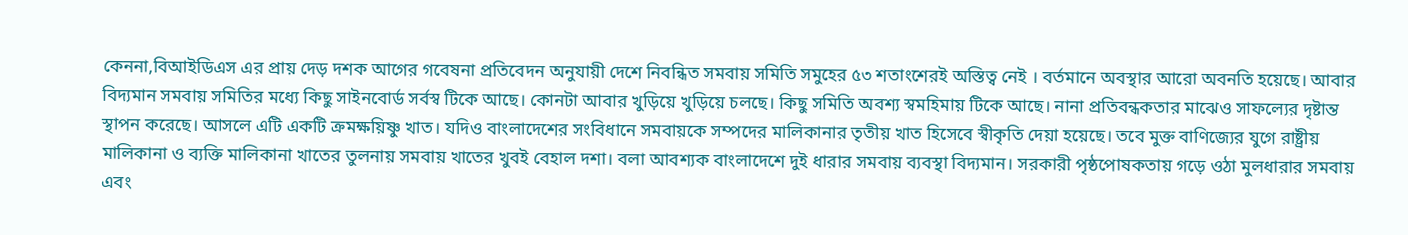কেননা,বিআইডিএস এর প্রায় দেড় দশক আগের গবেষনা প্রতিবেদন অনুযায়ী দেশে নিবন্ধিত সমবায় সমিতি সমুহের ৫৩ শতাংশেরই অস্তিত্ব নেই । বর্তমানে অবস্থার আরো অবনতি হয়েছে। আবার বিদ্যমান সমবায় সমিতির মধ্যে কিছু সাইনবোর্ড সর্বস্ব টিকে আছে। কোনটা আবার খুড়িয়ে খুড়িয়ে চলছে। কিছু সমিতি অবশ্য স্বমহিমায় টিকে আছে। নানা প্রতিবন্ধকতার মাঝেও সাফল্যের দৃষ্টান্ত স্থাপন করেছে। আসলে এটি একটি ক্রমক্ষয়িষ্ণু খাত। যদিও বাংলাদেশের সংবিধানে সমবায়কে সম্পদের মালিকানার তৃতীয় খাত হিসেবে স্বীকৃতি দেয়া হয়েছে। তবে মুক্ত বাণিজ্যের যুগে রাষ্ট্রীয় মালিকানা ও ব্যক্তি মালিকানা খাতের তুলনায় সমবায় খাতের খুবই বেহাল দশা। বলা আবশ্যক বাংলাদেশে দুই ধারার সমবায় ব্যবস্থা বিদ্যমান। সরকারী পৃষ্ঠপোষকতায় গড়ে ওঠা মুলধারার সমবায় এবং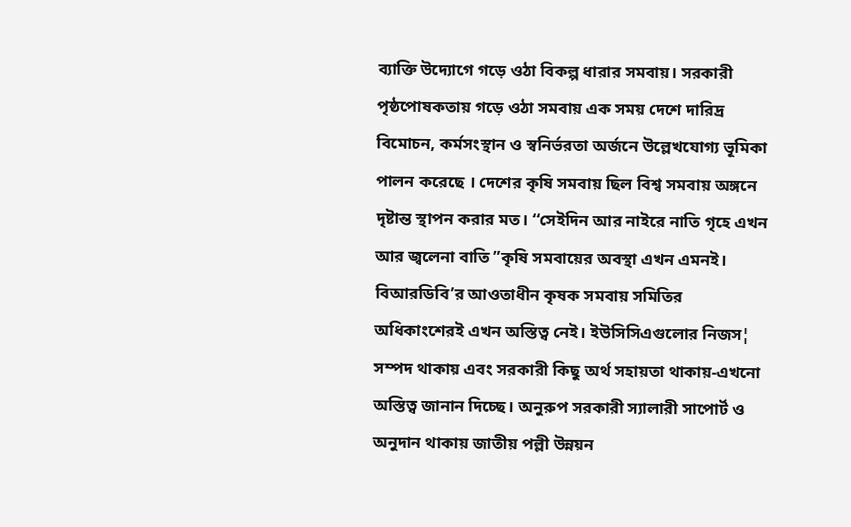ব্যাক্তি উদ্যোগে গড়ে ওঠা বিকল্প ধারার সমবায়। সরকারী পৃষ্ঠপোষকতায় গড়ে ওঠা সমবায় এক সময় দেশে দারিদ্র বিমোচন, কর্মসংস্থান ও স্বনির্ভরতা অর্জনে উল্লেখযোগ্য ভূমিকা পালন করেছে । দেশের কৃষি সমবায় ছিল বিশ্ব সমবায় অঙ্গনে দৃষ্টান্ত স্থাপন করার মত। ‘‘সেইদিন আর নাইরে নাতি গৃহে এখন আর জ্বলেনা বাতি ”কৃষি সমবায়ের অবস্থা এখন এমনই। বিআরডিবি’র আওতাধীন কৃষক সমবায় সমিতির অধিকাংশেরই এখন অস্তিত্ব নেই। ইউসিসিএগুলোর নিজস¦ সম্পদ থাকায় এবং সরকারী কিছু অর্থ সহায়তা থাকায়-এখনো অস্তিত্ব জানান দিচ্ছে। অনুরুপ সরকারী স্যালারী সাপোর্ট ও অনুদান থাকায় জাতীয় পল্লী উন্নয়ন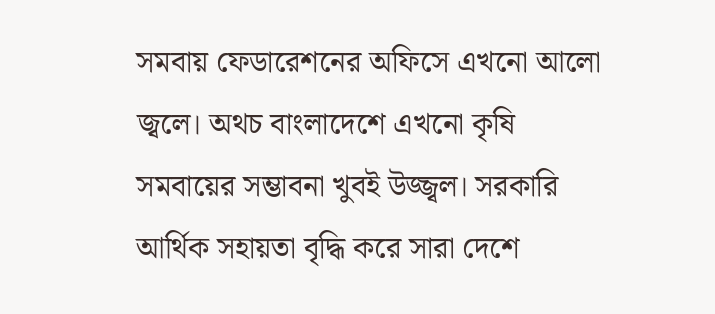সমবায় ফেডারেশনের অফিসে এখনো আলো জ্বলে। অথচ বাংলাদেশে এখনো কৃষি সমবায়ের সম্ভাবনা খুবই উজ্জ্বল। সরকারি আর্থিক সহায়তা বৃদ্ধি করে সারা দেশে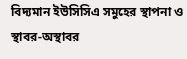বিদ্যমান ইউসিসিএ সমুহের স্থাপনা ও স্থাবর-অস্থাবর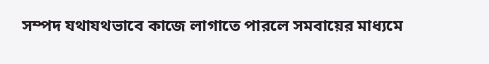সম্পদ যথাযথভাবে কাজে লাগাতে পারলে সমবায়ের মাধ্যমে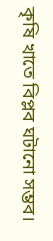কৃষি খাতে বিপ্লব ঘটানো সম্ভব।